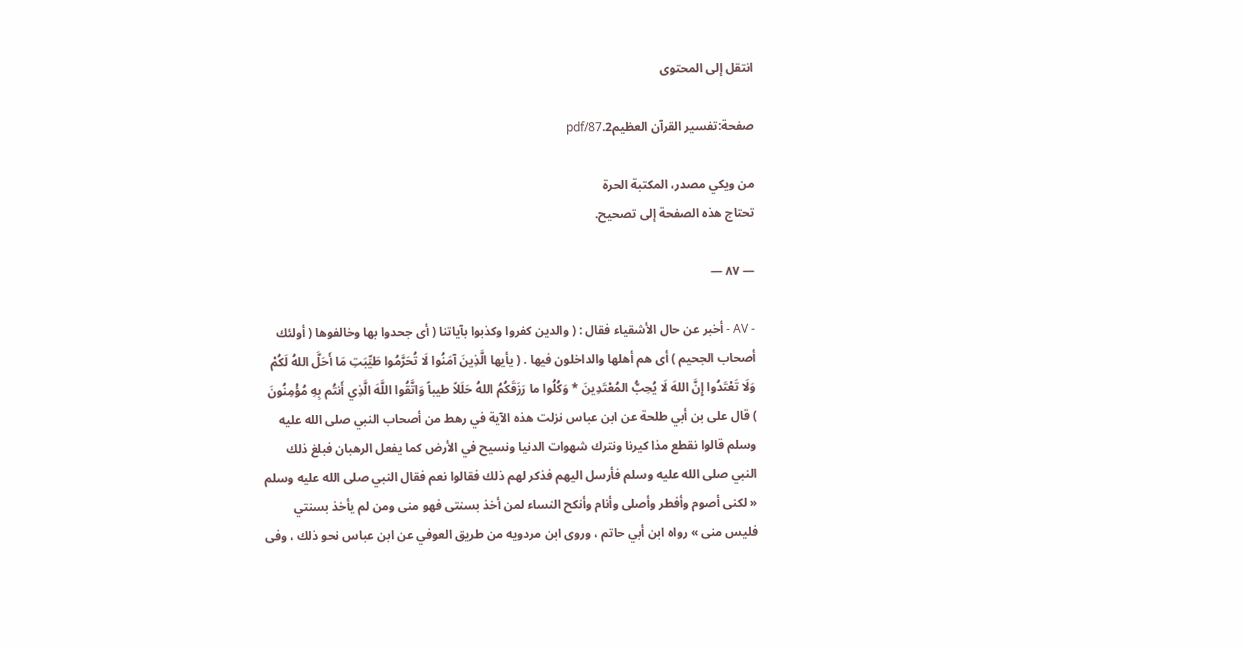انتقل إلى المحتوى

صفحة:تفسير القرآن العظيم2.pdf/87

من ويكي مصدر، المكتبة الحرة
تحتاج هذه الصفحة إلى تصحيح.

— ٨٧ —

- AV - أخبر عن حال الأشقياء فقال : ( والدين كفروا وكذبوا بآياتنا ( أى جحدوا بها وخالفوها ( أولئك أصحاب الجحيم ) أى هم أهلها والداخلون فيها . ( يأيها الَّذِينَ آمَنُوا لَا تُحَرَّمُوا طَيِّبَتِ مَا أَحَلَّ اللهُ لَكُمْ وَلَا تَعْتَدُوا إِنَّ اللهَ لَا يُحِبُّ المُعْتَدِينَ * وَكُلُوا ما رَزَقَكُمُ اللهُ حَلَلاً طيباً وَاتَّقُوا اللَّهَ الَّذِي أَنتُم بِهِ مُؤْمِنُونَ ) قال على بن أبي طلحة عن ابن عباس نزلت هذه الآية في رهط من أصحاب النبي صلى الله عليه وسلم قالوا نقطع مذا كيرنا ونترك شهوات الدنيا ونسيح في الأرض كما يفعل الرهبان فبلغ ذلك النبي صلى الله عليه وسلم فأرسل اليهم فذكر لهم ذلك فقالوا نعم فقال النبي صلى الله عليه وسلم « لكنى أصوم وأفطر وأصلى وأنام وأنكح النساء لمن أخذ بسنتى فهو منى ومن لم يأخذ بسنتي فليس منى » رواه ابن أبي حاتم ، وروى ابن مردويه من طريق العوفي عن ابن عباس نحو ذلك ، وفى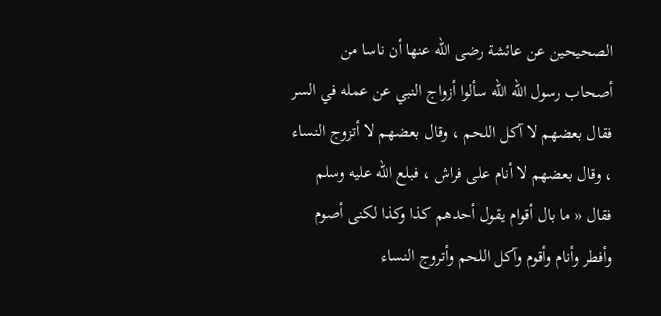الصحيحين عن عائشة رضى الله عنها أن ناسا من أصحاب رسول الله الله سألوا أزواج النبي عن عمله في السر فقال بعضهم لا آكل اللحم ، وقال بعضهم لا أتزوج النساء ، وقال بعضهم لا أنام على فراش ، فبلع الله عليه وسلم فقال « ما بال أقوام يقول أحدهم كذا وكذا لكنى أصوم وأفطر وأنام وأقوم وآكل اللحم وأتروج النساء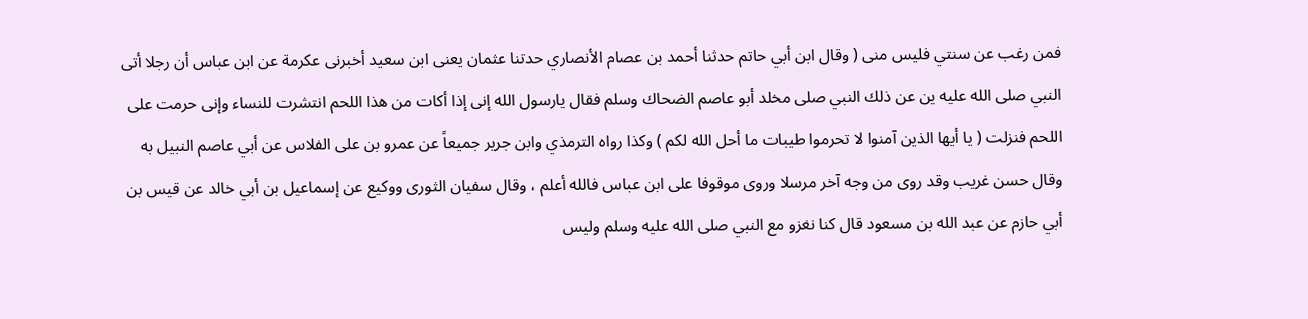فمن رغب عن سنتي فليس منى ( وقال ابن أبي حاتم حدثنا أحمد بن عصام الأنصاري حدتنا عثمان يعنى ابن سعيد أخبرنى عكرمة عن ابن عباس أن رجلا أتى النبي صلى الله عليه ين عن ذلك النبي صلى مخلد أبو عاصم الضحاك وسلم فقال يارسول الله إنى إذا أكات من هذا اللحم انتشرت للنساء وإنى حرمت على اللحم فنزلت ( يا أيها الذين آمنوا لا تحرموا طيبات ما أحل الله لكم ) وكذا رواه الترمذي وابن جرير جميعاً عن عمرو بن على الفلاس عن أبي عاصم النبيل به وقال حسن غريب وقد روى من وجه آخر مرسلا وروی موقوفا على ابن عباس فالله أعلم ، وقال سفيان الثورى ووكيع عن إسماعيل بن أبي خالد عن قيس بن أبي حازم عن عبد الله بن مسعود قال كنا نغزو مع النبي صلى الله عليه وسلم وليس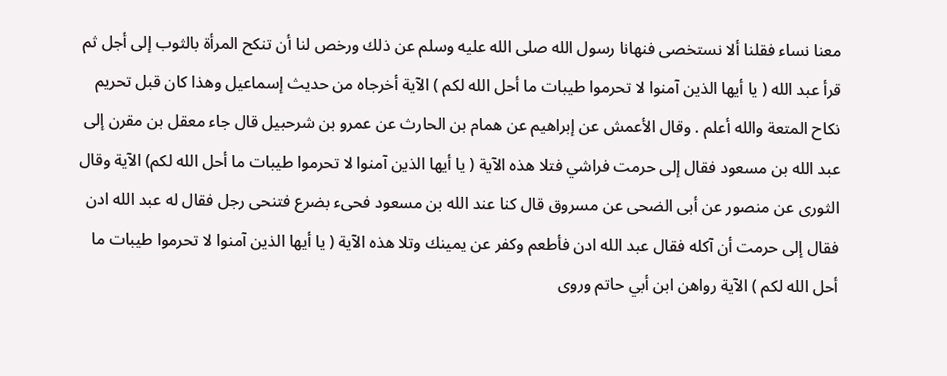معنا نساء فقلنا ألا نستخصى فنهانا رسول الله صلى الله عليه وسلم عن ذلك ورخص لنا أن تنكح المرأة بالثوب إلى أجل ثم قرأ عبد الله ( يا أيها الذين آمنوا لا تحرموا طيبات ما أحل الله لكم ) الآية أخرجاه من حديث إسماعيل وهذا كان قبل تحريم نكاح المتعة والله أعلم . وقال الأعمش عن إبراهيم عن همام بن الحارث عن عمرو بن شرحبيل قال جاء معقل بن مقرن إلى عبد الله بن مسعود فقال إلى حرمت فراشي فتلا هذه الآية ( يا أيها الذين آمنوا لا تحرموا طيبات ما أحل الله لكم) الآية وقال الثورى عن منصور عن أبى الضحى عن مسروق قال كنا عند الله بن مسعود فحىء بضرع فتنحى رجل فقال له عبد الله ادن فقال إلى حرمت أن آكله فقال عبد الله ادن فأطعم وكفر عن يمينك وتلا هذه الآية ( يا أيها الذين آمنوا لا تحرموا طيبات ما أحل الله لكم ) الآية رواهن ابن أبي حاتم وروى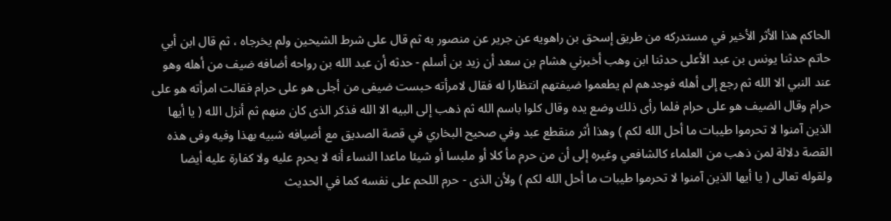الحاكم هذا الأثر الأخير في مستدركه من طريق إسحق بن راهويه عن جرير عن منصور به ثم قال على شرط الشيحين ولم يخرجاه ، ثم قال ابن أبي حاتم حدثنا يونس بن عبد الأعلى حدثنا ابن وهب أخبرني هشام بن سعد أن زيد بن أسلم - حدثه أن عبد الله بن رواحه أضافه ضيف من أهله وهو عند النبي الا الله ثم رجع إلى أهله فوجدهم لم يطعموا ضيفتهم انتظارا له فقال لامرأته حبست ضيفى من أجلى هو على حرام فقالت امرأته هو على حرام وقال الضيف هو على حرام فلما رأى ذلك وضع يده وقال كلوا باسم الله ثم ذهب إلى البيه الا الله فذكر الذى كان منهم ثم أنزل الله ( يا أيها الذين آمنوا لا تحرموا طيبات ما أحل الله لكم ) وهذا أثر منقطع عبد وفي صحيح البخاري في قصة الصديق مع أضيافه شبيه بهذا وفيه وفى هذه القصة دلالة لمن ذهب من العلماء كالشافعي وغيره إلى أن من حرم مأ كلا أو ملبسا أو شيئا ماعدا النساء أنه لا يحرم عليه ولا كفارة عليه أيضا ولقوله تعالى ( يا أيها الذين آمنوا لا تحرموا طيبات ما أحل الله لكم ) ولأن الذى - حرم اللحم على نفسه كما في الحديث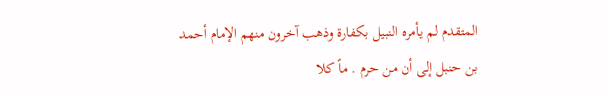المتقدم لم يأمره النبيل بكفارة وذهب آخرون منهم الإمام أحمد بن حنبل إلى أن من حرم . ماً كلا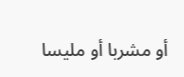أو مشربا أو مليسا